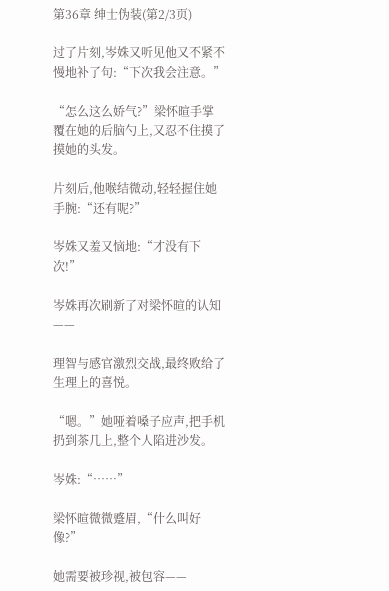第36章 绅士伪装(第2/3页)

过了片刻,岑姝又听见他又不紧不慢地补了句:“下次我会注意。”

“怎么这么娇气?”梁怀暄手掌覆在她的后脑勺上,又忍不住摸了摸她的头发。

片刻后,他喉结微动,轻轻握住她手腕:“还有呢?”

岑姝又羞又恼地:“才没有下次!”

岑姝再次刷新了对梁怀暄的认知——

理智与感官激烈交战,最终败给了生理上的喜悦。

“嗯。”她哑着嗓子应声,把手机扔到茶几上,整个人陷进沙发。

岑姝:“……”

梁怀暄微微蹙眉,“什么叫好像?”

她需要被珍视,被包容——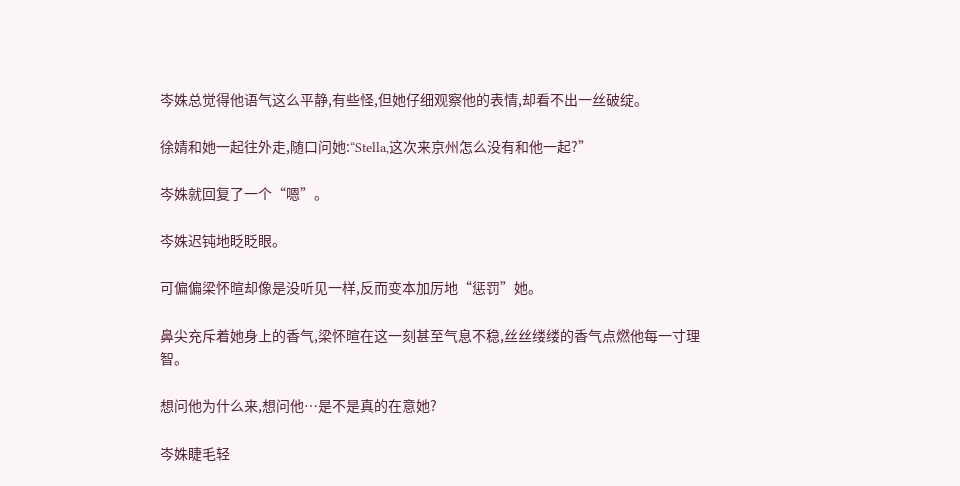岑姝总觉得他语气这么平静,有些怪,但她仔细观察他的表情,却看不出一丝破绽。

徐婧和她一起往外走,随口问她:“Stella,这次来京州怎么没有和他一起?”

岑姝就回复了一个“嗯”。

岑姝迟钝地眨眨眼。

可偏偏梁怀暄却像是没听见一样,反而变本加厉地“惩罚”她。

鼻尖充斥着她身上的香气,梁怀暄在这一刻甚至气息不稳,丝丝缕缕的香气点燃他每一寸理智。

想问他为什么来,想问他…是不是真的在意她?

岑姝睫毛轻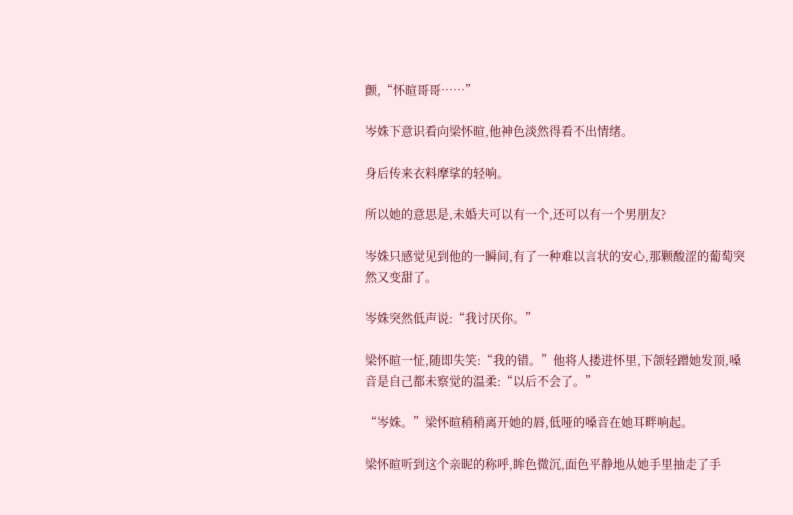颤,“怀暄哥哥……”

岑姝下意识看向梁怀暄,他神色淡然得看不出情绪。

身后传来衣料摩挲的轻响。

所以她的意思是,未婚夫可以有一个,还可以有一个男朋友?

岑姝只感觉见到他的一瞬间,有了一种难以言状的安心,那颗酸涩的葡萄突然又变甜了。

岑姝突然低声说:“我讨厌你。”

梁怀暄一怔,随即失笑:“我的错。”他将人搂进怀里,下颌轻蹭她发顶,嗓音是自己都未察觉的温柔:“以后不会了。”

“岑姝。”梁怀暄稍稍离开她的唇,低哑的嗓音在她耳畔响起。

梁怀暄听到这个亲昵的称呼,眸色微沉,面色平静地从她手里抽走了手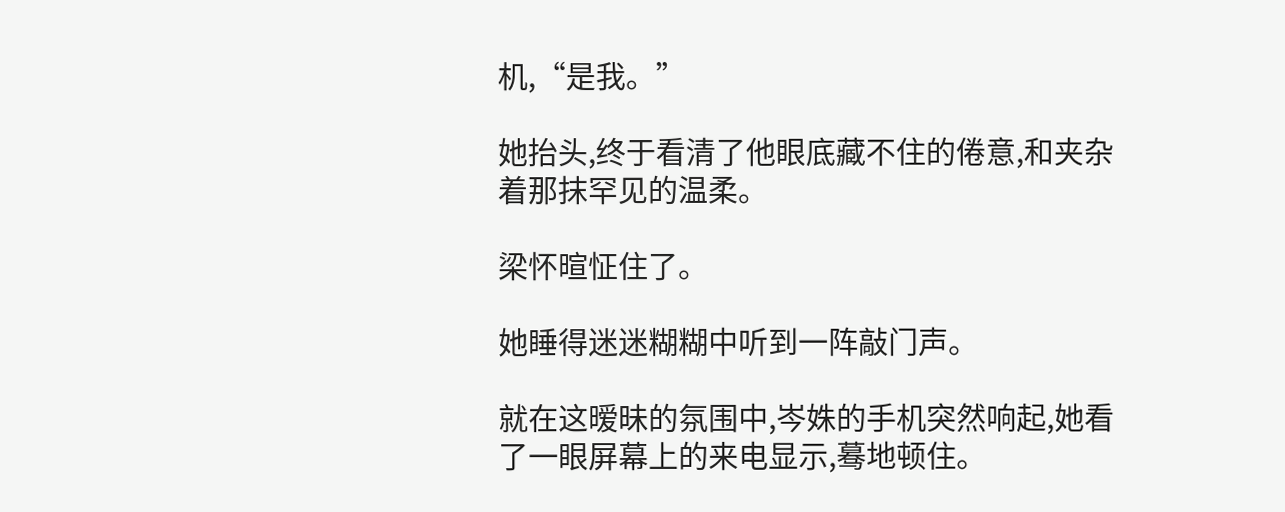机,“是我。”

她抬头,终于看清了他眼底藏不住的倦意,和夹杂着那抹罕见的温柔。

梁怀暄怔住了。

她睡得迷迷糊糊中听到一阵敲门声。

就在这暧昧的氛围中,岑姝的手机突然响起,她看了一眼屏幕上的来电显示,蓦地顿住。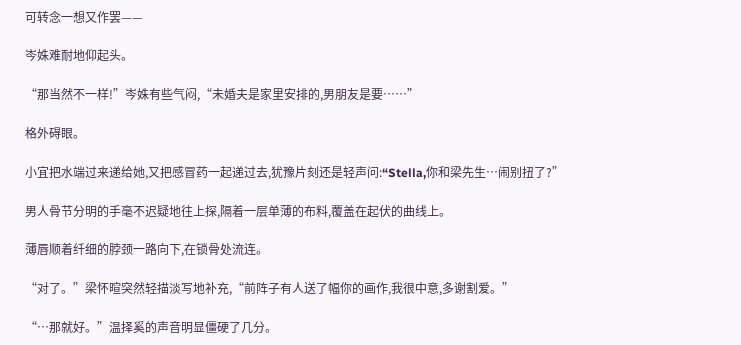可转念一想又作罢——

岑姝难耐地仰起头。

“那当然不一样!”岑姝有些气闷,“未婚夫是家里安排的,男朋友是要……”

格外碍眼。

小宜把水端过来递给她,又把感冒药一起递过去,犹豫片刻还是轻声问:“Stella,你和梁先生…闹别扭了?”

男人骨节分明的手毫不迟疑地往上探,隔着一层单薄的布料,覆盖在起伏的曲线上。

薄唇顺着纤细的脖颈一路向下,在锁骨处流连。

“对了。”梁怀暄突然轻描淡写地补充,“前阵子有人送了幅你的画作,我很中意,多谢割爱。”

“…那就好。”温择奚的声音明显僵硬了几分。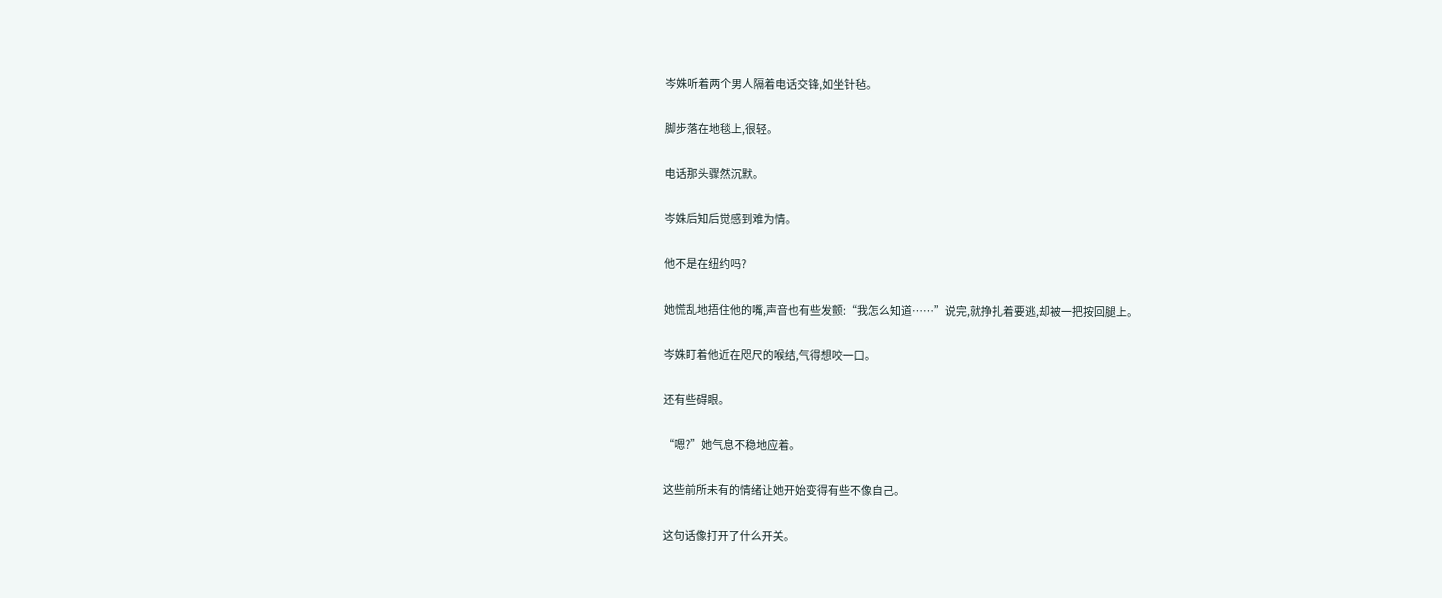岑姝听着两个男人隔着电话交锋,如坐针毡。

脚步落在地毯上,很轻。

电话那头骤然沉默。

岑姝后知后觉感到难为情。

他不是在纽约吗?

她慌乱地捂住他的嘴,声音也有些发颤:“我怎么知道……”说完,就挣扎着要逃,却被一把按回腿上。

岑姝盯着他近在咫尺的喉结,气得想咬一口。

还有些碍眼。

“嗯?”她气息不稳地应着。

这些前所未有的情绪让她开始变得有些不像自己。

这句话像打开了什么开关。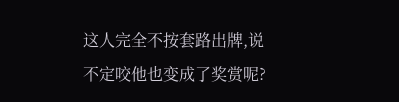这人完全不按套路出牌,说不定咬他也变成了奖赏呢?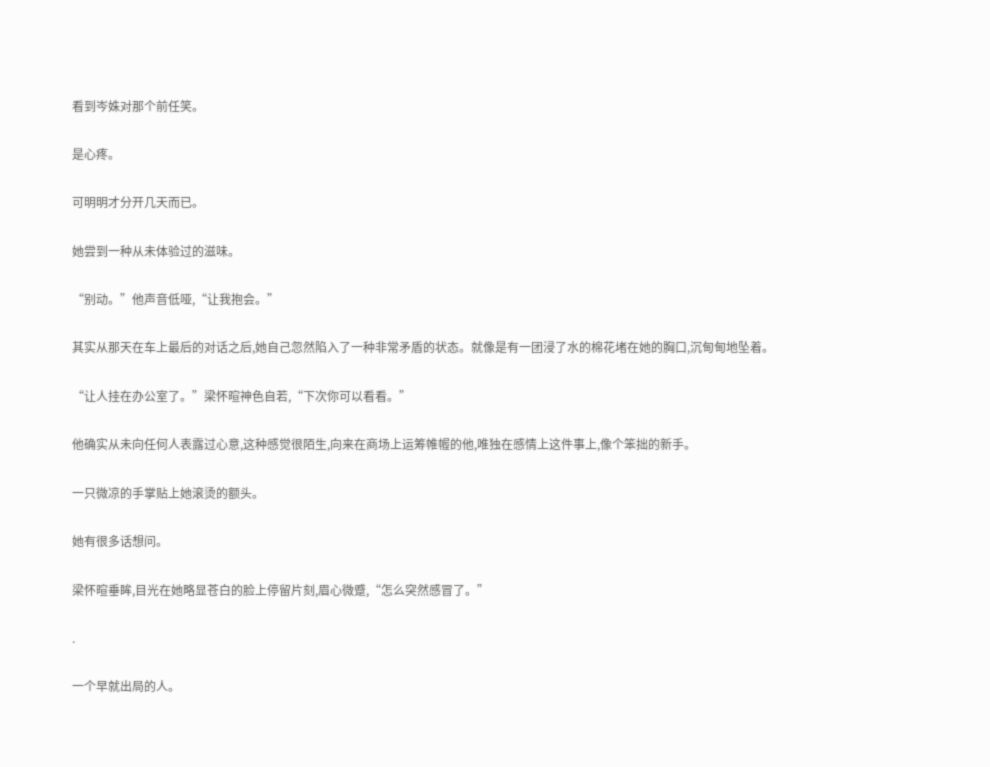看到岑姝对那个前任笑。

是心疼。

可明明才分开几天而已。

她尝到一种从未体验过的滋味。

“别动。”他声音低哑,“让我抱会。”

其实从那天在车上最后的对话之后,她自己忽然陷入了一种非常矛盾的状态。就像是有一团浸了水的棉花堵在她的胸口,沉甸甸地坠着。

“让人挂在办公室了。”梁怀暄神色自若,“下次你可以看看。”

他确实从未向任何人表露过心意,这种感觉很陌生,向来在商场上运筹帷幄的他,唯独在感情上这件事上,像个笨拙的新手。

一只微凉的手掌贴上她滚烫的额头。

她有很多话想问。

梁怀暄垂眸,目光在她略显苍白的脸上停留片刻,眉心微蹙,“怎么突然感冒了。”

.

一个早就出局的人。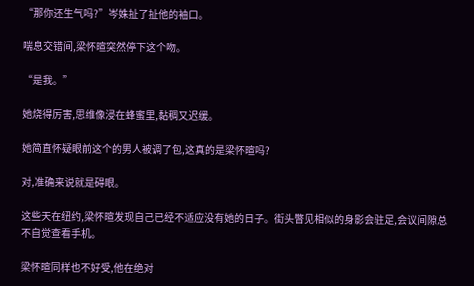“那你还生气吗?”岑姝扯了扯他的袖口。

喘息交错间,梁怀暄突然停下这个吻。

“是我。”

她烧得厉害,思维像浸在蜂蜜里,黏稠又迟缓。

她简直怀疑眼前这个的男人被调了包,这真的是梁怀暄吗?

对,准确来说就是碍眼。

这些天在纽约,梁怀暄发现自己已经不适应没有她的日子。街头瞥见相似的身影会驻足,会议间隙总不自觉查看手机。

梁怀暄同样也不好受,他在绝对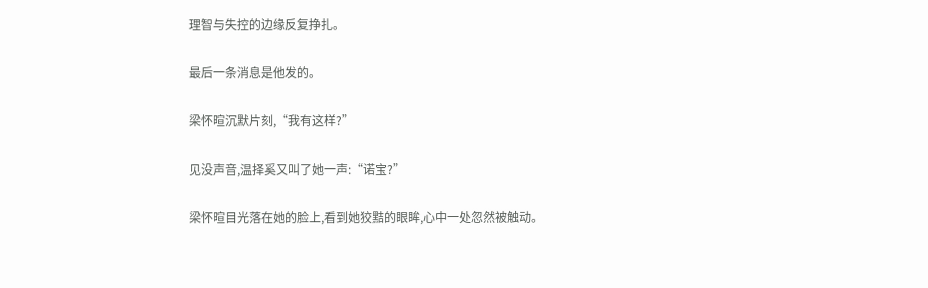理智与失控的边缘反复挣扎。

最后一条消息是他发的。

梁怀暄沉默片刻,“我有这样?”

见没声音,温择奚又叫了她一声:“诺宝?”

梁怀暄目光落在她的脸上,看到她狡黠的眼眸,心中一处忽然被触动。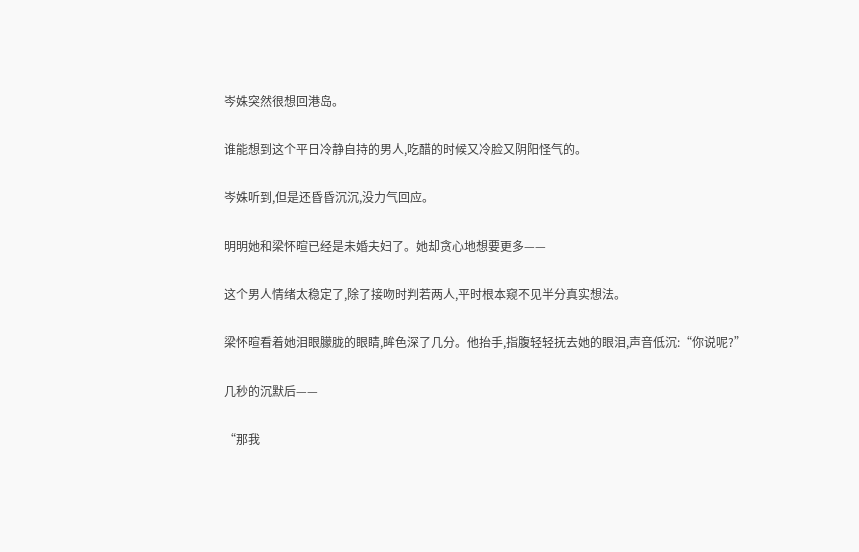岑姝突然很想回港岛。

谁能想到这个平日冷静自持的男人,吃醋的时候又冷脸又阴阳怪气的。

岑姝听到,但是还昏昏沉沉,没力气回应。

明明她和梁怀暄已经是未婚夫妇了。她却贪心地想要更多——

这个男人情绪太稳定了,除了接吻时判若两人,平时根本窥不见半分真实想法。

梁怀暄看着她泪眼朦胧的眼睛,眸色深了几分。他抬手,指腹轻轻抚去她的眼泪,声音低沉:“你说呢?”

几秒的沉默后——

“那我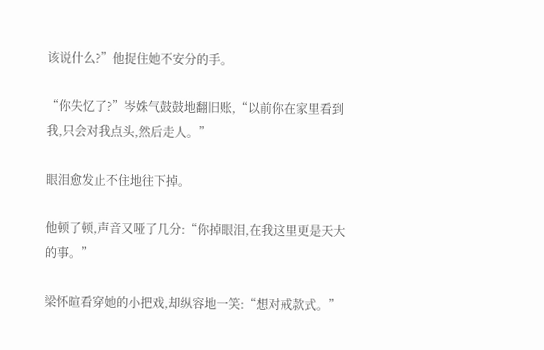该说什么?”他捉住她不安分的手。

“你失忆了?”岑姝气鼓鼓地翻旧账,“以前你在家里看到我,只会对我点头,然后走人。”

眼泪愈发止不住地往下掉。

他顿了顿,声音又哑了几分:“你掉眼泪,在我这里更是天大的事。”

梁怀暄看穿她的小把戏,却纵容地一笑:“想对戒款式。”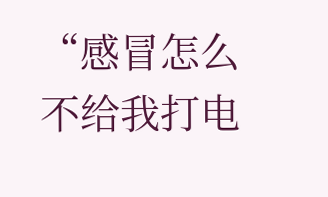“感冒怎么不给我打电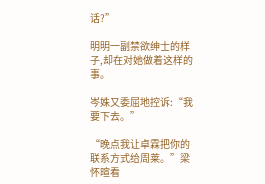话?”

明明一副禁欲绅士的样子,却在对她做着这样的事。

岑姝又委屈地控诉:“我要下去。”

“晚点我让卓霖把你的联系方式给周莱。”梁怀暄看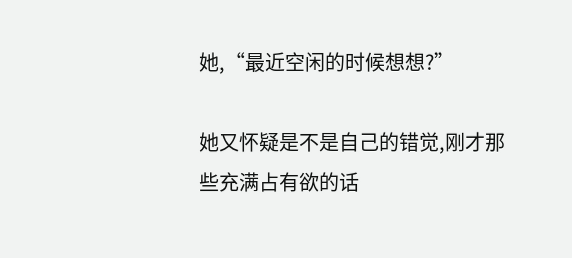她,“最近空闲的时候想想?”

她又怀疑是不是自己的错觉,刚才那些充满占有欲的话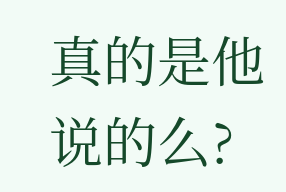真的是他说的么?